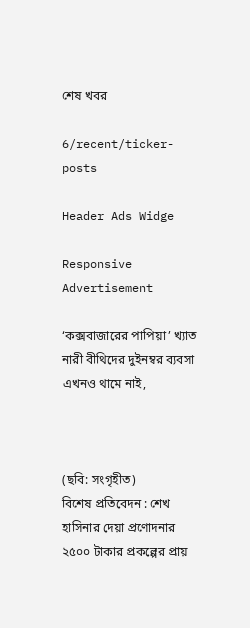শেষ খবর

6/recent/ticker-posts

Header Ads Widge

Responsive Advertisement

‘কক্সবাজারের পাপিয়া’ খ্যাত নারী বীথিদের দুইনম্বর ব্যবসা এখনও থামে নাই,



(ছবি: সংগৃহীত)
বিশেষ প্রতিবেদন : শেখ হাসিনার দেয়া প্রণোদনার ২৫০০ টাকার প্রকল্পের প্রায়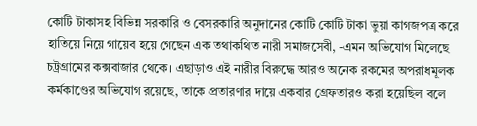কোটি টাকাসহ বিভিন্ন সরকারি ও বেসরকারি অনুদানের কোটি কোটি টাকা ভুয়া কাগজপত্র করে হাতিয়ে নিয়ে গায়েব হয়ে গেছেন এক তথাকথিত নারী সমাজসেবী, -এমন অভিযোগ মিলেছে চট্রগ্রামের কক্সবাজার থেকে। এছাড়াও এই নারীর বিরুদ্ধে আরও অনেক রকমের অপরাধমূলক কর্মকাণ্ডের অভিযোগ রয়েছে, তাকে প্রতারণার দায়ে একবার গ্ৰেফতার‌ও করা হয়েছিল বলে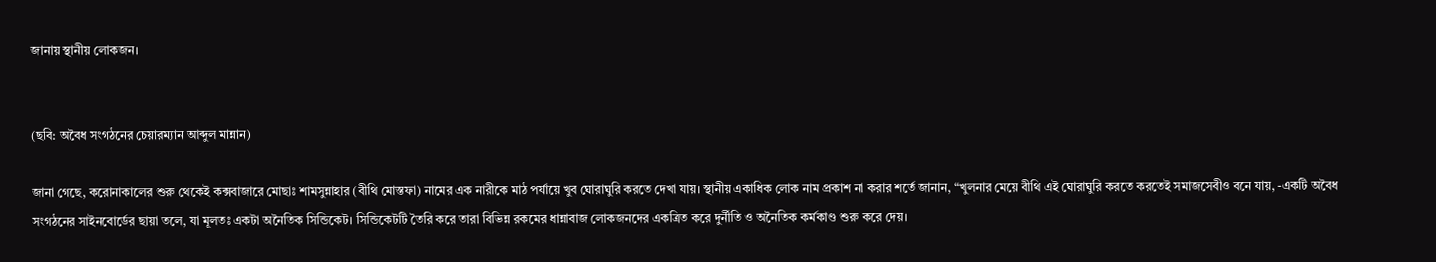জানায় স্থানীয় লোকজন।


(ছবি: অবৈধ সংগঠনের চেয়ারম্যান আব্দুল মান্নান)

জানা গেছে, করোনাকালের শুরু থেকেই কক্সবাজারে মোছাঃ শামসুন্নাহার (বীথি মোস্তফা) নামের এক নারীকে মাঠ পর্যায়ে খুব ঘোরাঘুরি করতে দেখা যায়। স্থানীয় একাধিক লোক নাম প্রকাশ না করার শর্তে জানান, “খুলনার মেয়ে বীথি এই ঘোরাঘুরি করতে করতে‌ই সমাজসেবীও বনে যায়, -একটি অবৈধ সংগঠনের সাইনবোর্ডের ছায়া তলে, যা মূলতঃ একটা অনৈতিক সিন্ডিকেট। সিন্ডিকেটটি তৈরি করে তারা বিভিন্ন রকমের ধান্নাবাজ লোকজনদের একত্রিত করে দুর্নীতি ও অনৈতিক কর্মকাণ্ড শুরু করে দেয়।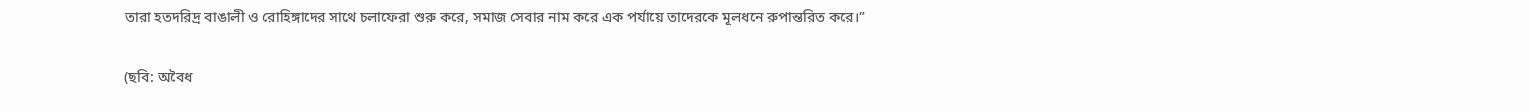তারা হতদরিদ্র বাঙালী ও রোহিঙ্গাদের সাথে চলাফেরা শুরু করে, সমাজ সেবার নাম করে এক পর্যায়ে তাদেরকে মূলধনে রুপান্তরিত করে।”

(ছবি: অবৈধ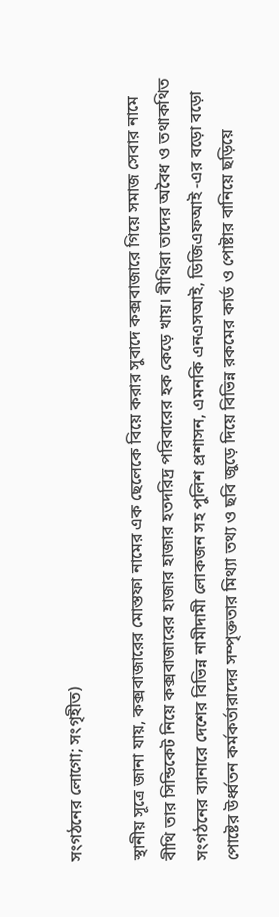সংগঠনের লোগো; সংগৃহীত)

স্থানীয় সূত্রে জানা যায়, কক্সবাজারের মোস্তফা নামের এক ছেলেকে বিয়ে করার সুবাদে কক্সবাজারে গিয়ে সমাজ সেবার নামে বীথি তার সিন্ডিকেট নিয়ে কক্সবাজারের হাজার হাজার হতদরিদ্র পরিবারের হক কেড়ে খায়। বীথিরা তাদের অবৈধ ও তথাকথিত সংগঠনের ব্যানারে দেশের বিভিন্ন নামীদামী লোকজন সহ পুলিশ প্রশাসন, এমনকি এন‌এস‌আই, ডিজিএফ‌আই -এর বড়ো বড়ো পোষ্টের উর্ধ্বতন কর্মকর্তারাদের সম্পৃক্ততার মিথ্যা তথ্য ও ছবি জুড়ে দিয়ে বিভিন্ন রকমের কার্ড ও পোষ্টার বানিয়ে ছড়িয়ে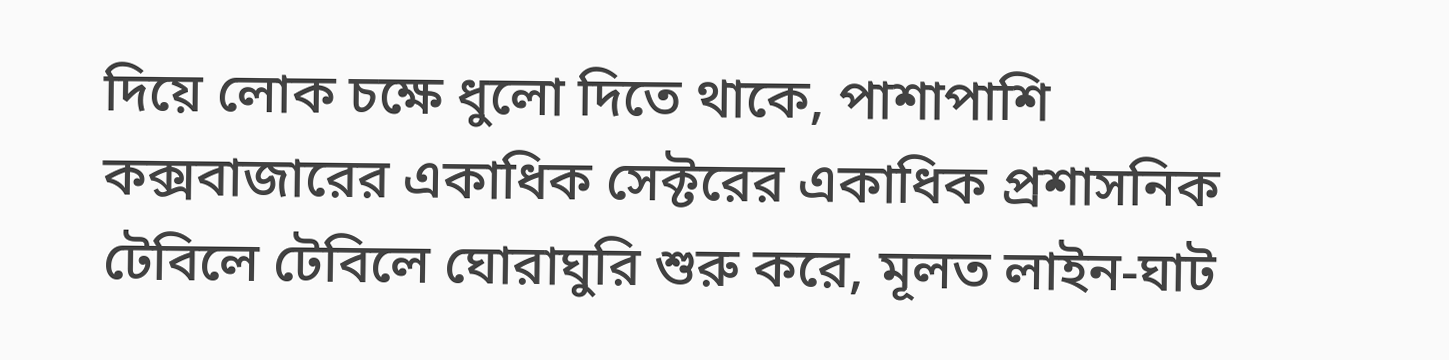দিয়ে লোক চক্ষে ধুলো দিতে থাকে, পাশাপাশি কক্সবাজারের একাধিক সেক্টরের একাধিক প্রশাসনিক টেবিলে টেবিলে ঘোরাঘুরি শুরু করে, মূলত লাইন-ঘাট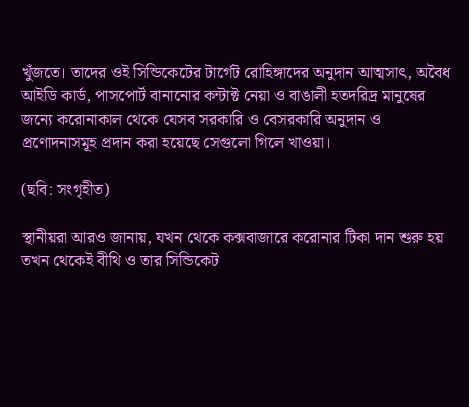খুঁজতে। তাদের ওই সিন্ডিকেটের টার্গেট রোহিঙ্গাদের অনুদান আত্মসাৎ, অবৈধ আইডি কার্ড, পাসপোর্ট বানানোর কন্টাক্ট নেয়া ও বাঙালী হতদরিদ্র মানুষের জন্যে করোনাকাল থেকে যেসব সরকারি ও বেসরকারি অনুদান ও প্রণোদনাসমূহ প্রদান করা হয়েছে সেগুলো গিলে খাওয়া।

(ছবি: সংগৃহীত)

স্থানীয়রা আরও জানায়, যখন থেকে কক্সবাজারে করোনার টিকা দান শুরু হয় তখন থেকেই বীথি ও তার সিন্ডিকেট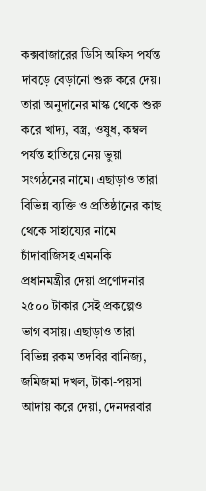কক্সবাজারের ডিসি অফিস পর্যন্ত দাবড়ে বেড়ানো শুরু করে দেয়। তারা অনুদানের মাস্ক থেকে শুরু করে খাদ্য, বস্ত্র, ওষুধ, কম্বল পর্যন্ত হাতিয়ে নেয় ভুয়া সংগঠনের নামে। এছাড়াও তারা বিভিন্ন ব্যক্তি ও প্রতিষ্ঠানের কাছ থেকে সাহায্যের নামে চাঁদাবাজিসহ এমনকি প্রধানমন্ত্রীর দেয়া প্রণোদনার ২৫০০ টাকার সেই প্রকল্পেও ভাগ বসায়। এছাড়াও তারা বিভিন্ন রকম তদবির বানিজ্য, জমিজমা দখল, টাকা-পয়সা আদায় করে দেয়া, দেনদরবার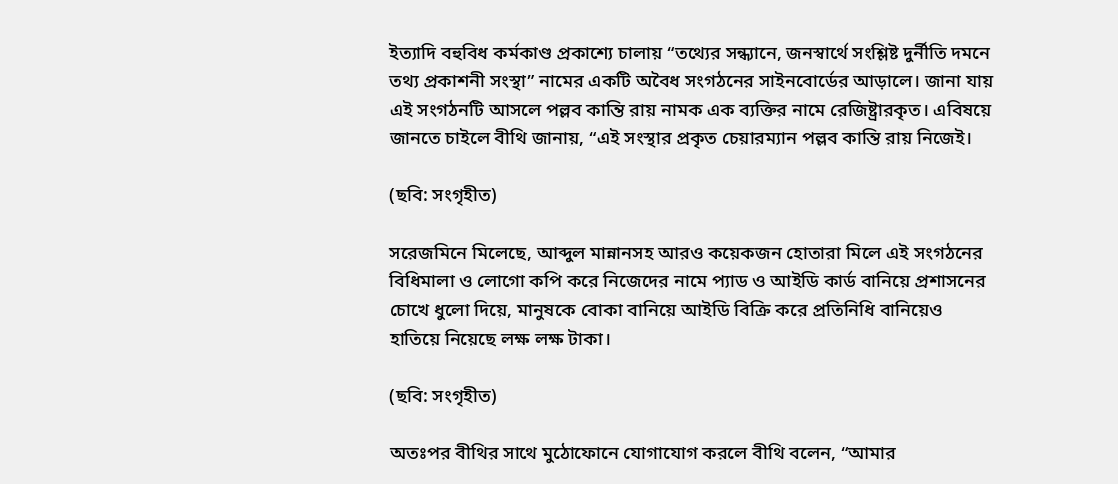ইত্যাদি বহুবিধ কর্মকাণ্ড প্রকাশ্যে চালায় “তথ্যের সন্ধ্যানে, জনস্বার্থে সংশ্লিষ্ট দুর্নীতি দমনে তথ্য প্রকাশনী সংস্থা” নামের একটি অবৈধ সংগঠনের সাইনবোর্ডের আড়ালে। জানা যায় এই সংগঠনটি আসলে পল্লব কান্তি রায় নামক এক ব্যক্তির নামে রেজিষ্ট্রারকৃত। এবিষয়ে জানতে চাইলে বীথি জানায়, “এই সংস্থার প্রক‍ৃত চেয়ারম্যান পল্লব কান্তি রায় নিজেই।

(ছবি: সংগৃহীত)

সরেজমিনে মিলেছে, আব্দুল মান্নানসহ আরও কয়েকজন হোতারা মিলে এই সংগঠনের বিধিমালা ও লোগো কপি করে নিজেদের নামে প‍্যাড ও আইডি কার্ড বানিয়ে প্রশাসনের চোখে ধুলো দিয়ে, মানুষকে বোকা বানিয়ে আইডি বিক্রি করে প্রতিনিধি বানিয়েও হাতিয়ে নিয়েছে লক্ষ লক্ষ টাকা।

(ছবি: সংগৃহীত)

অতঃপর বীথির সাথে মুঠোফোনে যোগাযোগ করলে বীথি বলেন, “আমার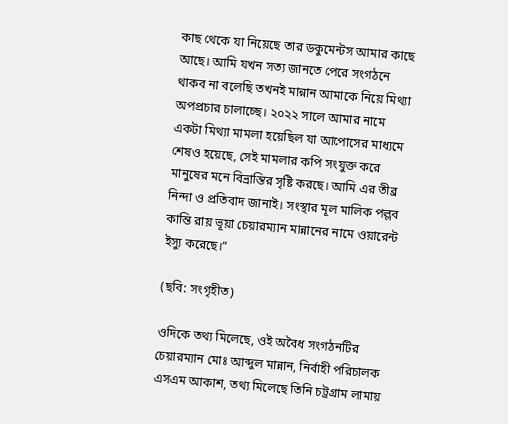কাছ থেকে যা নিয়েছে তার ডকুমেন্টস আমার কাছে আছে। আমি যখন সত‍্য জানতে পেরে সংগঠনে থাকব না বলেছি তখনই মান্নান আমাকে নিয়ে মিথ্যা অপপ্রচার চালাচ্ছে। ২০২২ সালে আমার নামে একটা মিথ্যা মামলা হয়েছিল যা আপোসের মাধ‍্যমে শেষও হয়েছে, সেই মামলার কপি সংযুক্ত করে মানুষের মনে বিভ্রান্তির সৃষ্টি করছে। আমি এর তীব্র নিন্দা ও প্রতিবাদ জানাই। সংস্থার মূল মালিক পল্লব কান্তি রায় ভূয়া চেয়ারম্যান মান্নানের নামে ওয়ারেন্ট ইস‍্যু করেছে।”

(ছবি: সংগৃহীত)

ওদিকে তথ্য মিলেছে, ওই অবৈধ সংগঠনটির চেয়ারম্যান মোঃ আব্দুল মান্নান, নির্বাহী পরিচালক এসএম আকাশ, তথ্য মিলেছে তিনি চট্রগ্রাম লামায়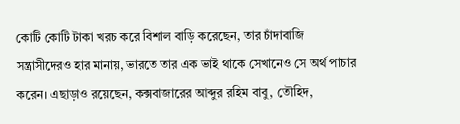কোটি কোটি টাকা খরচ করে বিশাল বাড়ি করেছেন, তার চাঁদাবাজি সন্ত্রাসীদের‌ও হার মানায়, ভারতে তার এক ভাই থাকে সেখানেও সে অর্থ পাচার করেন। এছাড়াও রয়েছেন, কক্সবাজারের আব্দুর রহিম বাবু, তৌহিদ,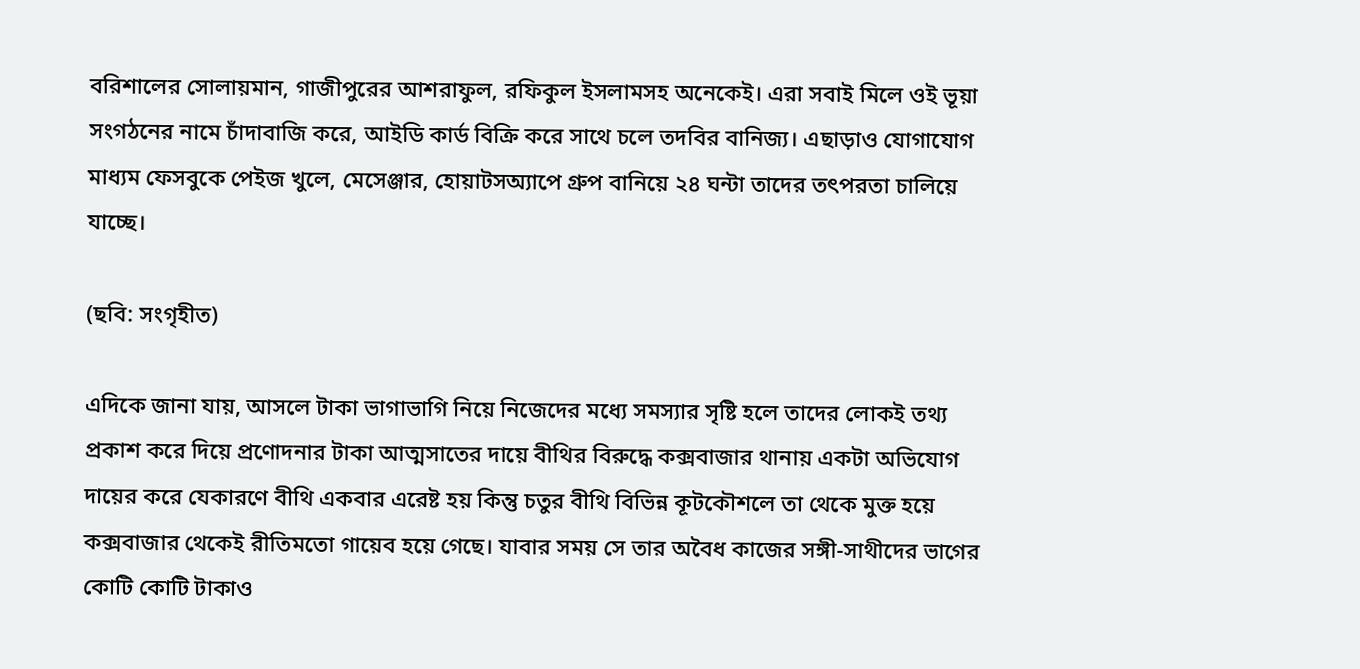বরিশালের সোলায়মান, গাজীপুরের আশরাফুল, রফিকুল ইসলামসহ অনেকেই। এরা সবাই মিলে ওই ভূয়া সংগঠনের নামে চাঁদাবাজি করে, আইডি কার্ড বিক্রি করে সাথে চলে তদবির বানিজ্য। এছাড়াও যোগাযোগ মাধ্যম ফেসবুকে পেইজ খুলে, মেসেঞ্জার, হোয়াটসঅ্যাপে গ্ৰুপ বানিয়ে ২৪ ঘন্টা তাদের তৎপরতা চালিয়ে যাচ্ছে।

(ছবি: সংগৃহীত)

এদিকে জানা যায়, আসলে টাকা ভাগাভাগি নিয়ে নিজেদের মধ্যে সমস্যার সৃষ্টি হলে তাদের লোক‌ই তথ্য প্রকাশ করে দিয়ে প্রণোদনার টাকা আত্মসাতের দায়ে বীথির বিরুদ্ধে কক্সবাজার থানায় একটা অভিযোগ‌ দায়ের করে যেকারণে বীথি একবার এরেষ্ট হয় কিন্তু চতুর বীথি বিভিন্ন কূটকৌশলে তা থেকে মুক্ত হয়ে কক্সবাজার থেকেই রীতিমতো গায়েব হয়ে গেছে। যাবার সময় সে তার অবৈধ কাজের সঙ্গী-সাথীদের ভাগের কোটি কোটি টাকাও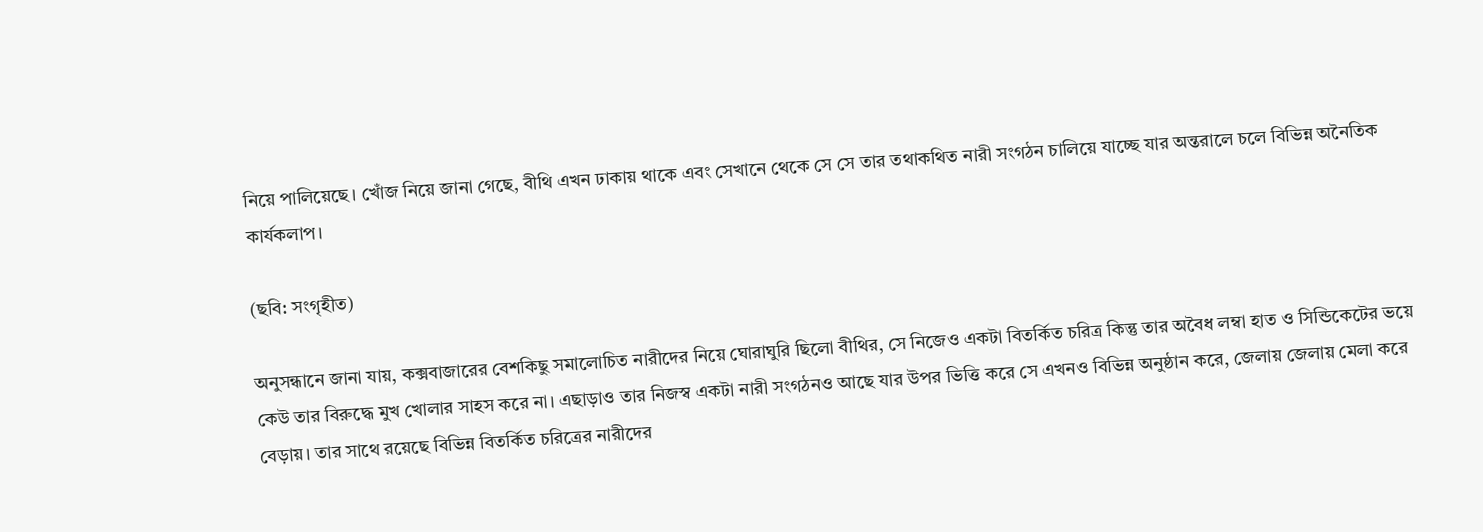নিয়ে পালিয়েছে। খোঁজ নিয়ে জানা গেছে, বীথি এখন ঢাকায় থাকে এবং সেখানে থেকে সে সে তার তথাকথিত নারী সংগঠন চালিয়ে যাচ্ছে যার অন্তরালে চলে বিভিন্ন অনৈতিক কার্যকলাপ।

(ছবি: সংগৃহীত)

অনুসন্ধানে জানা যায়, কক্সবাজারে‌র বেশকিছু সমালোচিত নারীদের নিয়ে ঘোরাঘুরি ছিলো বীথির, সে নিজেও একটা বিতর্কিত চরিত্র কিন্তু তার অবৈধ লম্বা হাত ও সিন্ডিকেটের ভয়ে কেউ তার বিরুদ্ধে মুখ খোলার সাহস করে না। এছাড়াও তার নিজস্ব একটা নারী সংগঠন‌ও আছে যার উপর ভিত্তি করে সে এখনও বিভিন্ন অনুষ্ঠান করে, জেলায় জেলায় মেলা করে বেড়ায়। তার সাথে রয়েছে বিভিন্ন বিতর্কিত চরিত্রের নারীদের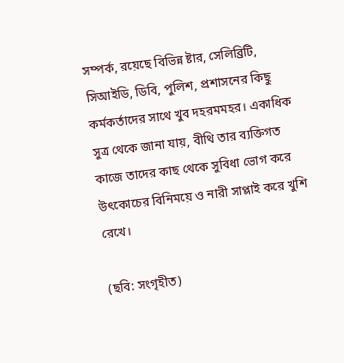সম্পর্ক, রয়েছে বিভিন্ন ষ্টার, সেলিব্রিটি, সিআইডি, ডিবি, পুলিশ, প্রশাসনের কিছু কর্মকর্তাদের সাথে খুব‌ দহরমমহর। একাধিক সুত্র থেকে জানা যায়, বীথি তার ব্যক্তিগত কাজে তাদের কাছ থেকে সুবিধা ভোগ করে উৎকোচের বিনিময়ে ও নারী সাপ্লাই করে খুশি রেখে।

(ছবি: সংগৃহীত)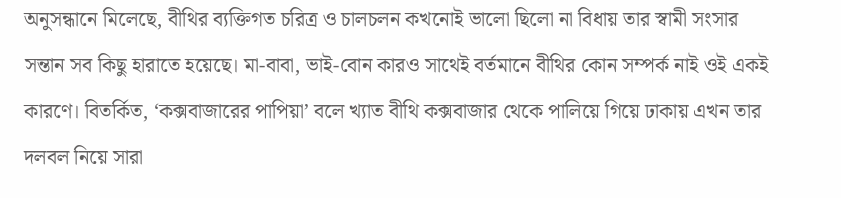অনুসন্ধানে মিলেছে, বীথির ব্যক্তিগত চরিত্র ও চালচলন কখনোই ভালো ছিলো না বিধায় তার স্বামী সংসার সন্তান সব কিছু হারাতে হয়েছে। মা-বাবা, ভাই-বোন কারও সাথেই বর্তমানে বীথির কোন সম্পর্ক নাই ওই একই কারণে। বিতর্কিত, ‘কক্সবাজারের পাপিয়া’ বলে খ্যাত বীথি কক্সবাজার থেকে পালিয়ে গিয়ে ঢাকায় এখন তার দলবল নিয়ে সারা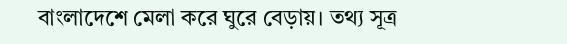বাংলাদেশে মেলা করে ঘুরে বেড়ায়। তথ্য সূত্র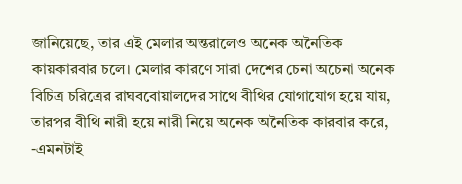জানিয়েছে, তার এই মেলার অন্তরালেও অনেক অনৈতিক কায়কারবার চলে। মেলার কারণে সারা দেশের চেনা অচেনা অনেক বিচিত্র চরিত্রের রাঘববোয়ালদের সাথে বীথির যোগাযোগ হয়ে যায়, তারপর বীথি নারী হয়ে নারী নিয়ে অনেক অনৈতিক কারবার করে, -এমনটাই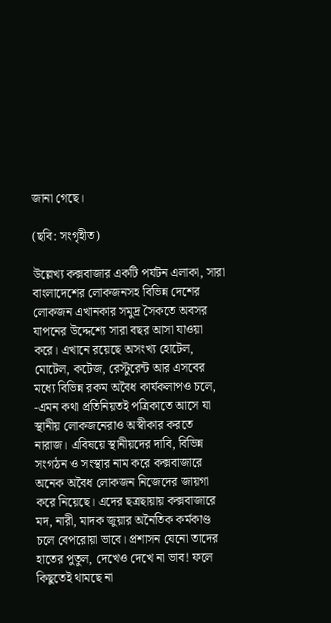জানা গেছে।

(ছবি: সংগৃহীত)

উল্লেখ্য কক্সবাজার একটি পর্যটন এলাকা, সারা বাংলাদেশের লোকজনসহ বিভিন্ন দেশের লোকজন এখানকার সমুদ্র সৈকতে অবসর যাপনের উদ্দেশ্যে সারা বছর আসা যাওয়া করে। এখানে রয়েছে অসংখ্য হোটেল, মোটেল, কটেজ, রেস্টুরেন্ট আর এসবের মধ্যে বিভিন্ন রকম অবৈধ কার্যকলাপ‌ও চলে, -এমন কথা প্রতিনিয়ত‌ই পত্রিকাতে আসে যা স্থানীয় লোকজনেরাও অস্বীকার করতে নারাজ। এবিষয়ে স্থানীয়দের দাবি, বিভিন্ন সংগঠন ও সংস্থার নাম করে কক্সবাজারে অনেক অবৈধ লোকজন নিজেদের জায়গা করে নিয়েছে। এদের ছত্রছায়ায় কক্সবাজারে মদ, নারী, মাদক জুয়ার অনৈতিক কর্মকাণ্ড চলে বেপরোয়া ভাবে। প্রশাসন যেনো তাদের হাতের পুতুল, দেখেও দেখে না ভাব! ফলে কিছুতেই থামছে না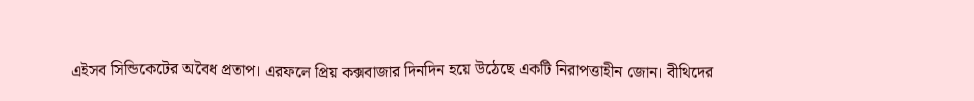এইসব সিন্ডিকেটের অবৈধ প্রতাপ। এরফলে প্রিয় কক্সবাজার দিনদিন হয়ে উঠেছে একটি নিরাপত্তাহীন জোন। বীথিদের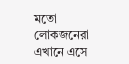মতো লোকজনেরা এখানে এসে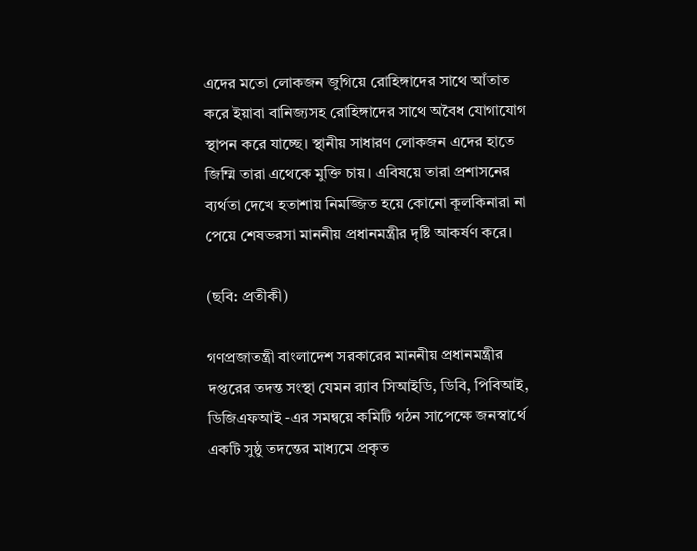এদের মতো লোকজন জুগিয়ে রোহিঙ্গাদের সাথে আঁতাত করে ইয়াবা বানিজ্যসহ রোহিঙ্গাদের সাথে অবৈধ যোগাযোগ স্থাপন করে যাচ্ছে। স্থানীয় সাধারণ লোকজন এদের হাতে জিম্মি তারা এথেকে মুক্তি চায়। এবিষয়ে তারা প্রশাসনের ব্যর্থতা দেখে হতাশায় নিমজ্জিত হয়ে কোনো কূলকিনারা না পেয়ে শেষভরসা মাননীয় প্রধানমন্ত্রীর দৃষ্টি আকর্ষণ করে।

(ছবি: প্রতীকী)

গণপ্রজাতন্ত্রী বাংলাদেশ সরকারের মাননীয় প্রধানমন্ত্রীর দপ্তরের তদন্ত সংস্থা যেমন র‍্যাব সিআইডি, ডিবি, পিবিআই, ডিজিএফ‌আই -এর সমন্বয়ে কমিটি গঠন সাপেক্ষে জনস্বার্থে একটি সুষ্ঠু তদন্তের মাধ্যমে প্রকৃত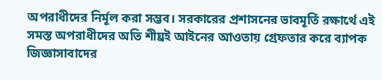অপরাধীদের নির্মূল করা সম্ভব। সরকারের প্রশাসনের ভাবমূর্তি রক্ষার্থে এই সমস্ত অপরাধীদের অতি শীঘ্রই আইনের আওতায় গ্রেফতার করে ব্যাপক জিজ্ঞাসাবাদের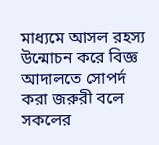মাধ্যমে আসল রহস্য উন্মোচন করে বিজ্ঞ আদালতে সোপর্দ করা জরুরী বলে সকলের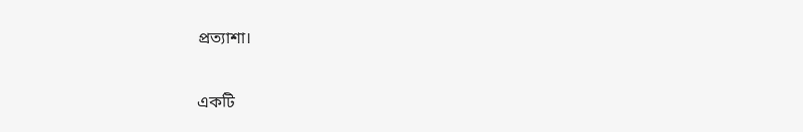প্রত্যাশা।

একটি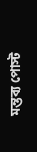মন্তব্য পোস্ট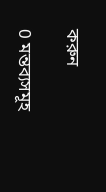করুন

0 মন্তব্যসমূহ